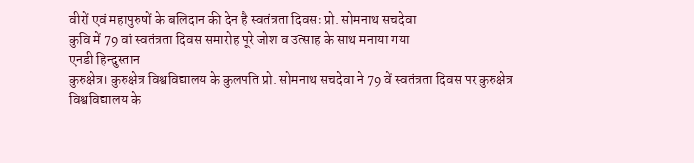वीरों एवं महापुरुषों के बलिदान की देन है स्वतंत्रता दिवसः प्रो. सोमनाथ सचदेवा
कुवि में 79 वां स्वतंत्रता दिवस समारोह पूरे जोश व उत्साह के साथ मनाया गया
एनडी हिन्दुस्तान
कुरुक्षेत्र। कुरुक्षेत्र विश्वविद्यालय के कुलपति प्रो. सोमनाथ सचदेवा ने 79 वें स्वतंत्रता दिवस पर कुरुक्षेत्र विश्वविद्यालय के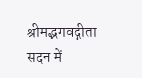श्रीमद्भगवद्गीता सदन में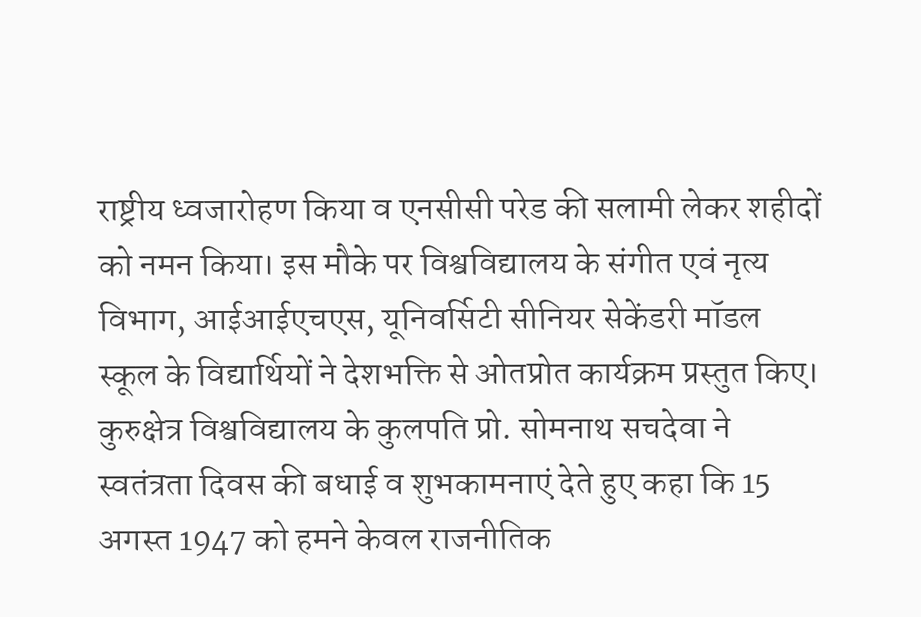राष्ट्रीय ध्वजारोहण किया व एनसीसी परेड की सलामी लेकर शहीदों को नमन किया। इस मौके पर विश्वविद्यालय के संगीत एवं नृत्य विभाग, आईआईएचएस, यूनिवर्सिटी सीनियर सेकेंडरी मॉडल स्कूल के विद्यार्थियों ने देशभक्ति से ओतप्रोत कार्यक्रम प्रस्तुत किए।
कुरुक्षेत्र विश्वविद्यालय के कुलपति प्रो. सोमनाथ सचदेवा ने स्वतंत्रता दिवस की बधाई व शुभकामनाएं देते हुए कहा कि 15 अगस्त 1947 को हमने केवल राजनीतिक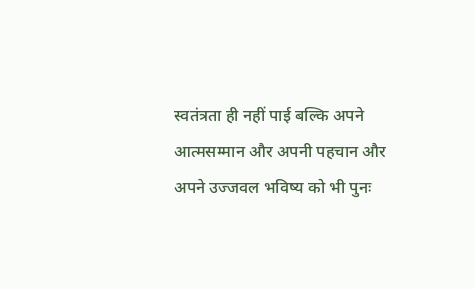स्वतंत्रता ही नहीं पाई बल्कि अपने आत्मसम्मान और अपनी पहचान और अपने उज्जवल भविष्य को भी पुनः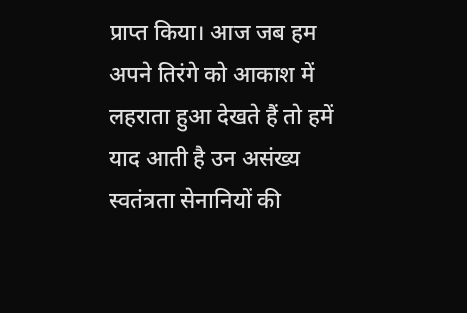प्राप्त किया। आज जब हम अपने तिरंगे को आकाश में लहराता हुआ देखते हैं तो हमें याद आती है उन असंख्य स्वतंत्रता सेनानियों की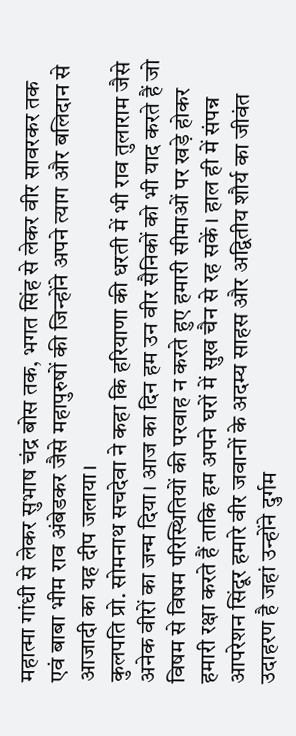महात्मा गांधी से लेकर सुभाष चंद्र बोस तक, भगत सिंह से लेकर वीर सावरकर तक एवं बाबा भीम राव अंबेडकर जैसे महापुरुषों की जिन्होंने अपने त्याग और बलिदान से आजादी का यह दीप जलाया।
कुलपति प्रो. सोमनाथ सचदेवा ने कहा कि हरियाणा की धरती में भी राव तुलाराम जैसे अनेक वीरों का जन्म दिया। आज का दिन हम उन वीर सैनिकों को भी याद करते हैं जो विषम से विषम परिस्थितियों की परवाह न करते हुए हमारी सीमाओं पर खड़े होकर हमारी रक्षा करते हैं ताकि हम अपने घरों में सुख चैन से रह सकें। हाल ही में संपन्न आपरेशन सिंदूर हमारे वीर जवानों के अदम्य साहस और अद्वितीय शौर्य का जीवंत उदाहरण है जहां उन्होंने दुर्गम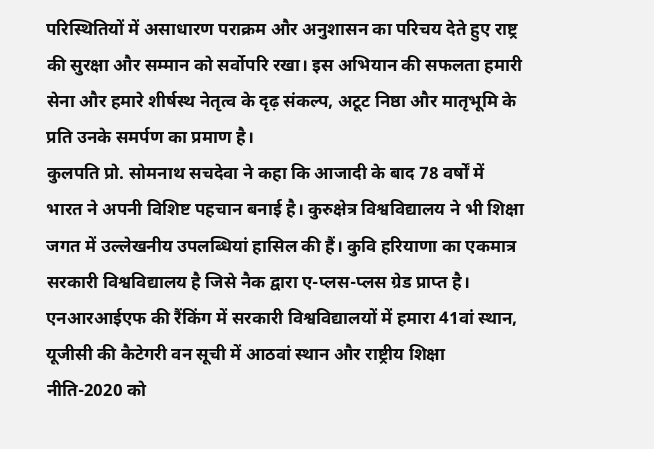परिस्थितियों में असाधारण पराक्रम और अनुशासन का परिचय देते हुए राष्ट्र की सुरक्षा और सम्मान को सर्वोपरि रखा। इस अभियान की सफलता हमारी सेना और हमारे शीर्षस्थ नेतृत्व के दृढ़ संकल्प, अटूट निष्ठा और मातृभूमि के प्रति उनके समर्पण का प्रमाण है।
कुलपति प्रो. सोमनाथ सचदेवा ने कहा कि आजादी के बाद 78 वर्षों में भारत ने अपनी विशिष्ट पहचान बनाई है। कुरुक्षेत्र विश्वविद्यालय ने भी शिक्षा जगत में उल्लेखनीय उपलब्धियां हासिल की हैं। कुवि हरियाणा का एकमात्र सरकारी विश्वविद्यालय है जिसे नैक द्वारा ए-प्लस-प्लस ग्रेड प्राप्त है। एनआरआईएफ की रैंकिंग में सरकारी विश्वविद्यालयों में हमारा 41वां स्थान, यूजीसी की कैटेगरी वन सूची में आठवां स्थान और राष्ट्रीय शिक्षा नीति-2020 को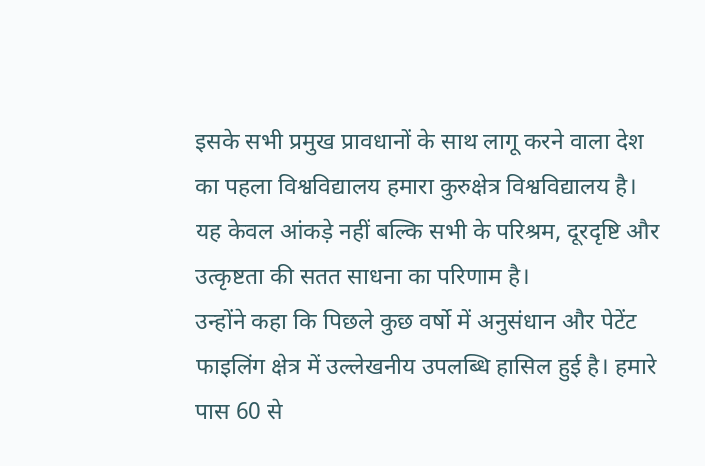इसके सभी प्रमुख प्रावधानों के साथ लागू करने वाला देश का पहला विश्वविद्यालय हमारा कुरुक्षेत्र विश्वविद्यालय है। यह केवल आंकड़े नहीं बल्कि सभी के परिश्रम, दूरदृष्टि और उत्कृष्टता की सतत साधना का परिणाम है।
उन्होंने कहा कि पिछले कुछ वर्षो में अनुसंधान और पेटेंट फाइलिंग क्षेत्र में उल्लेखनीय उपलब्धि हासिल हुई है। हमारे पास 60 से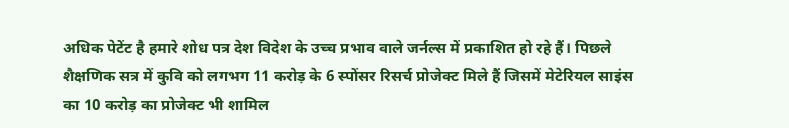अधिक पेटेंट है हमारे शोध पत्र देश विदेश के उच्च प्रभाव वाले जर्नल्स में प्रकाशित हो रहे हैं। पिछले शैक्षणिक सत्र में कुवि को लगभग 11 करोड़ के 6 स्पोंसर रिसर्च प्रोजेक्ट मिले हैं जिसमें मेटेरियल साइंस का 10 करोड़ का प्रोजेक्ट भी शामिल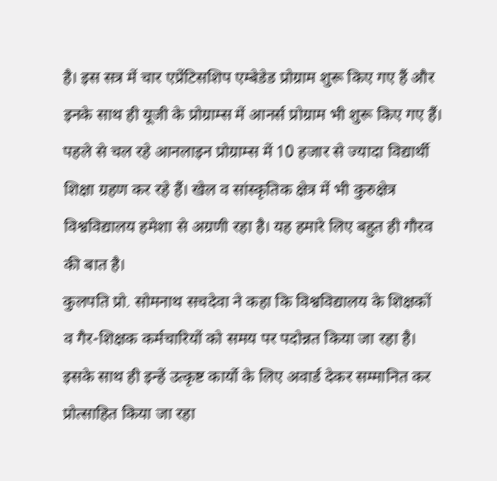है। इस सत्र में चार एप्रेंटिसशिप एम्बेडेड प्रोग्राम शुरू किए गए हैं और इनके साथ ही यूजी के प्रोग्राम्स में आनर्स प्रोग्राम भी शुरू किए गए हैं। पहले से चल रहे आनलाइन प्रोग्राम्स में 10 हजार से ज्यादा विद्यार्थी शिक्षा ग्रहण कर रहे हैं। खेल व सांस्कृतिक क्षेत्र में भी कुरुक्षेत्र विश्वविद्यालय हमेशा से अग्रणी रहा है। यह हमारे लिए बहुत ही गौरव की बात है।
कुलपति प्रो. सोमनाथ सचदेवा ने कहा कि विश्वविद्यालय के शिक्षकों व गैर-शिक्षक कर्मचारियों को समय पर पदोन्नत किया जा रहा है। इसके साथ ही इन्हें उत्कृष्ट कार्यो के लिए अवार्ड देकर सम्मानित कर प्रोत्साहित किया जा रहा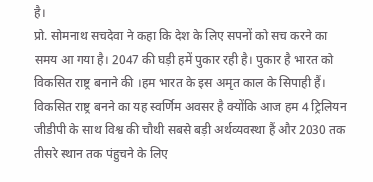है।
प्रो. सोमनाथ सचदेवा ने कहा कि देश के लिए सपनों को सच करने का समय आ गया है। 2047 की घड़ी हमें पुकार रही है। पुकार है भारत को विकसित राष्ट्र बनाने की ।हम भारत के इस अमृत काल के सिपाही हैं। विकसित राष्ट्र बनने का यह स्वर्णिम अवसर है क्योंकि आज हम 4 ट्रिलियन जीडीपी के साथ विश्व की चौथी सबसे बड़ी अर्थव्यवस्था हैं और 2030 तक तीसरे स्थान तक पंहुचने के लिए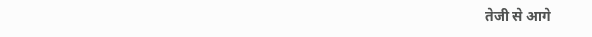तेजी से आगे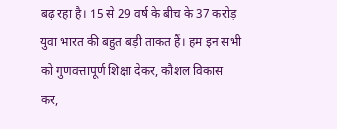बढ़ रहा है। 15 से 29 वर्ष के बीच के 37 करोड़ युवा भारत की बहुत बड़ी ताकत हैं। हम इन सभी को गुणवत्तापूर्ण शिक्षा देकर, कौशल विकास कर,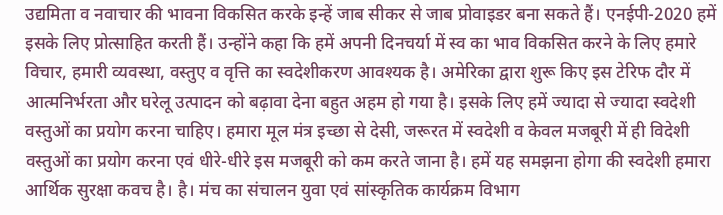उद्यमिता व नवाचार की भावना विकसित करके इन्हें जाब सीकर से जाब प्रोवाइडर बना सकते हैं। एनईपी-2020 हमें इसके लिए प्रोत्साहित करती हैं। उन्होंने कहा कि हमें अपनी दिनचर्या में स्व का भाव विकसित करने के लिए हमारे विचार, हमारी व्यवस्था, वस्तुए व वृत्ति का स्वदेशीकरण आवश्यक है। अमेरिका द्वारा शुरू किए इस टेरिफ दौर में आत्मनिर्भरता और घरेलू उत्पादन को बढ़ावा देना बहुत अहम हो गया है। इसके लिए हमें ज्यादा से ज्यादा स्वदेशी वस्तुओं का प्रयोग करना चाहिए। हमारा मूल मंत्र इच्छा से देसी, जरूरत में स्वदेशी व केवल मजबूरी में ही विदेशी वस्तुओं का प्रयोग करना एवं धीरे-धीरे इस मजबूरी को कम करते जाना है। हमें यह समझना होगा की स्वदेशी हमारा आर्थिक सुरक्षा कवच है। है। मंच का संचालन युवा एवं सांस्कृतिक कार्यक्रम विभाग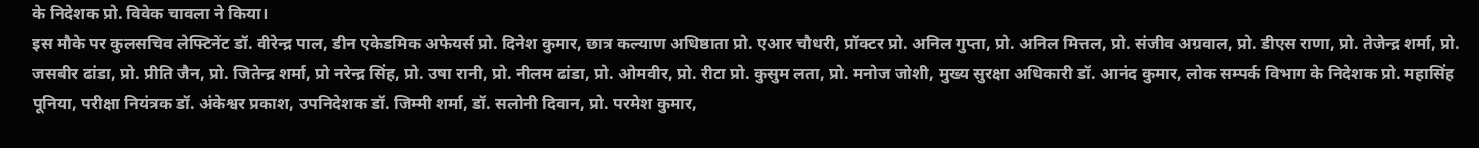के निदेशक प्रो. विवेक चावला ने किया।
इस मौके पर कुलसचिव लेफ्टिनेंट डॉ. वीरेन्द्र पाल, डीन एकेडमिक अफेयर्स प्रो. दिनेश कुमार, छात्र कल्याण अधिष्ठाता प्रो. एआर चौधरी, प्रॉक्टर प्रो. अनिल गुप्ता, प्रो. अनिल मित्तल, प्रो. संजीव अग्रवाल, प्रो. डीएस राणा, प्रो. तेजेन्द्र शर्मा, प्रो. जसबीर ढांडा, प्रो. प्रीति जैन, प्रो. जितेन्द्र शर्मा, प्रो नरेन्द्र सिंह, प्रो. उषा रानी, प्रो. नीलम ढांडा, प्रो. ओमवीर, प्रो. रीटा प्रो. कुसुम लता, प्रो. मनोज जोशी, मुख्य सुरक्षा अधिकारी डॉ. आनंद कुमार, लोक सम्पर्क विभाग के निदेशक प्रो. महासिंह पूनिया, परीक्षा नियंत्रक डॉ. अंकेश्वर प्रकाश, उपनिदेशक डॉ. जिम्मी शर्मा, डॉ. सलोनी दिवान, प्रो. परमेश कुमार,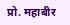प्रो. महाबीर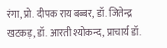रंगा, प्रो. दीपक राय बब्बर, डॉ. जितेन्द्र खटकड़, डॉ. आरती श्योकन्द, प्राचार्य डॉ.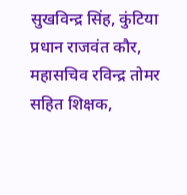सुखविन्द्र सिंह, कुंटिया प्रधान राजवंत कौर, महासचिव रविन्द्र तोमर सहित शिक्षक,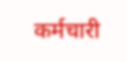कर्मचारी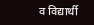व विद्यार्थी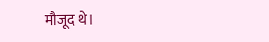मौजूद थे।